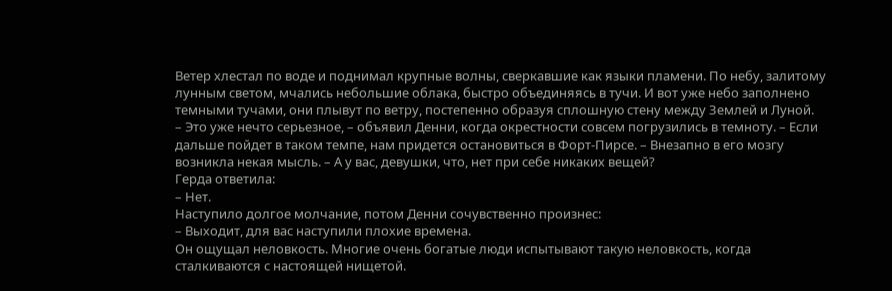Ветер хлестал по воде и поднимал крупные волны, сверкавшие как языки пламени. По небу, залитому лунным светом, мчались небольшие облака, быстро объединяясь в тучи. И вот уже небо заполнено темными тучами, они плывут по ветру, постепенно образуя сплошную стену между Землей и Луной.
– Это уже нечто серьезное, – объявил Денни, когда окрестности совсем погрузились в темноту. – Если дальше пойдет в таком темпе, нам придется остановиться в Форт-Пирсе. – Внезапно в его мозгу возникла некая мысль. – А у вас, девушки, что, нет при себе никаких вещей?
Герда ответила:
– Нет.
Наступило долгое молчание, потом Денни сочувственно произнес:
– Выходит, для вас наступили плохие времена.
Он ощущал неловкость. Многие очень богатые люди испытывают такую неловкость, когда сталкиваются с настоящей нищетой.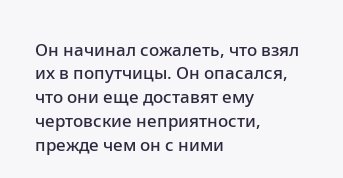Он начинал сожалеть, что взял их в попутчицы. Он опасался, что они еще доставят ему чертовские неприятности, прежде чем он с ними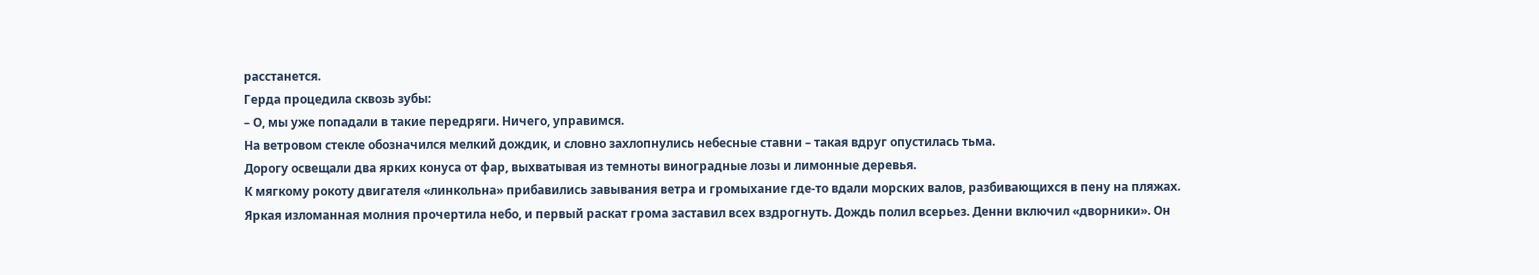расстанется.
Герда процедила сквозь зубы:
– О, мы уже попадали в такие передряги. Ничего, управимся.
На ветровом стекле обозначился мелкий дождик, и словно захлопнулись небесные ставни – такая вдруг опустилась тьма.
Дорогу освещали два ярких конуса от фар, выхватывая из темноты виноградные лозы и лимонные деревья.
К мягкому рокоту двигателя «линкольна» прибавились завывания ветра и громыхание где-то вдали морских валов, разбивающихся в пену на пляжах.
Яркая изломанная молния прочертила небо, и первый раскат грома заставил всех вздрогнуть. Дождь полил всерьез. Денни включил «дворники». Он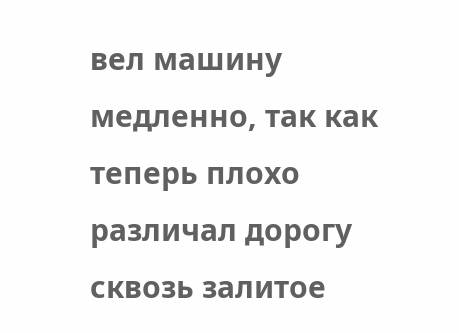вел машину медленно, так как теперь плохо различал дорогу сквозь залитое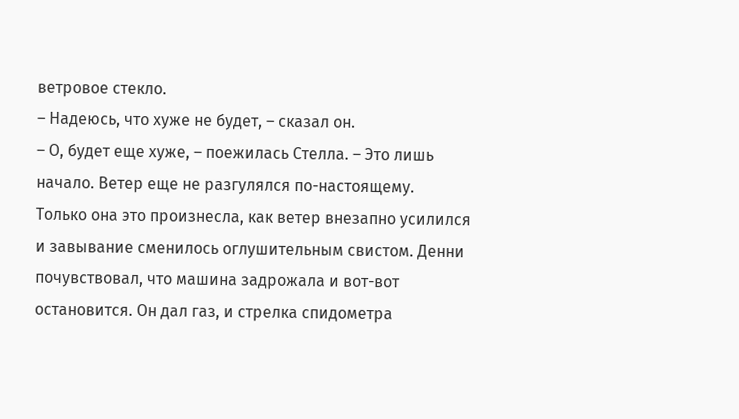ветровое стекло.
– Надеюсь, что хуже не будет, – сказал он.
– О, будет еще хуже, – поежилась Стелла. – Это лишь начало. Ветер еще не разгулялся по-настоящему.
Только она это произнесла, как ветер внезапно усилился и завывание сменилось оглушительным свистом. Денни почувствовал, что машина задрожала и вот-вот остановится. Он дал газ, и стрелка спидометра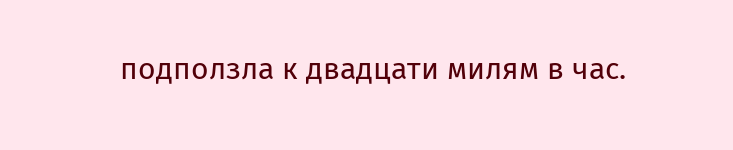подползла к двадцати милям в час.